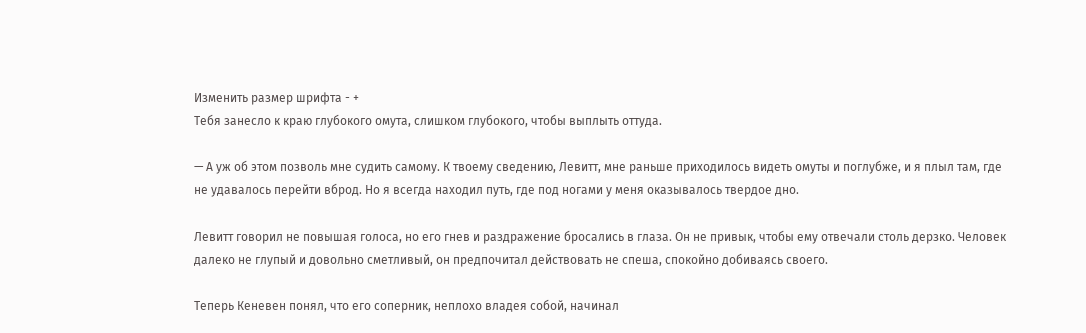Изменить размер шрифта - +
Тебя занесло к краю глубокого омута, слишком глубокого, чтобы выплыть оттуда.

— А уж об этом позволь мне судить самому. К твоему сведению, Левитт, мне раньше приходилось видеть омуты и поглубже, и я плыл там, где не удавалось перейти вброд. Но я всегда находил путь, где под ногами у меня оказывалось твердое дно.

Левитт говорил не повышая голоса, но его гнев и раздражение бросались в глаза. Он не привык, чтобы ему отвечали столь дерзко. Человек далеко не глупый и довольно сметливый, он предпочитал действовать не спеша, спокойно добиваясь своего.

Теперь Кеневен понял, что его соперник, неплохо владея собой, начинал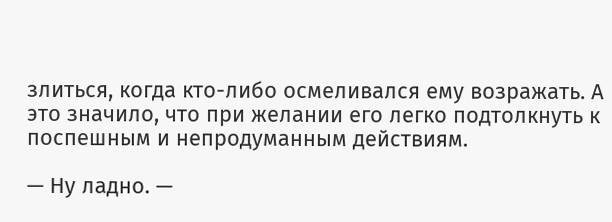злиться, когда кто-либо осмеливался ему возражать. А это значило, что при желании его легко подтолкнуть к поспешным и непродуманным действиям.

— Ну ладно. —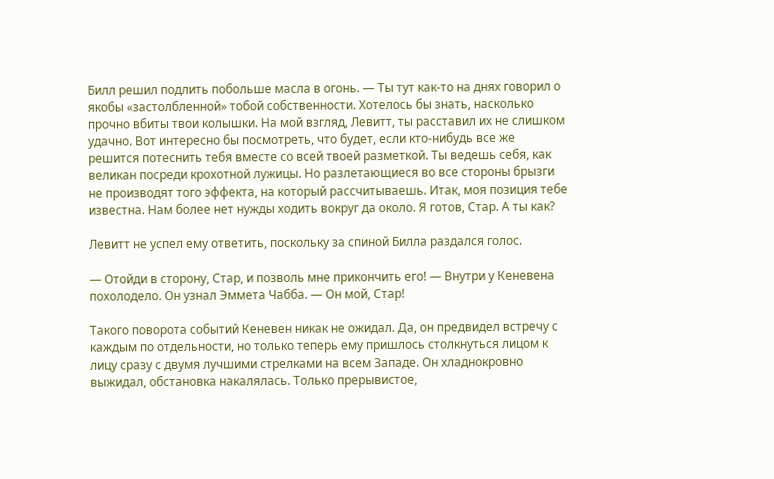Билл решил подлить побольше масла в огонь. — Ты тут как-то на днях говорил о якобы «застолбленной» тобой собственности. Хотелось бы знать, насколько прочно вбиты твои колышки. На мой взгляд, Левитт, ты расставил их не слишком удачно. Вот интересно бы посмотреть, что будет, если кто-нибудь все же решится потеснить тебя вместе со всей твоей разметкой. Ты ведешь себя, как великан посреди крохотной лужицы. Но разлетающиеся во все стороны брызги не производят того эффекта, на который рассчитываешь. Итак, моя позиция тебе известна. Нам более нет нужды ходить вокруг да около. Я готов, Стар. А ты как?

Левитт не успел ему ответить, поскольку за спиной Билла раздался голос.

— Отойди в сторону, Стар, и позволь мне прикончить его! — Внутри у Кеневена похолодело. Он узнал Эммета Чабба. — Он мой, Стар!

Такого поворота событий Кеневен никак не ожидал. Да, он предвидел встречу с каждым по отдельности, но только теперь ему пришлось столкнуться лицом к лицу сразу с двумя лучшими стрелками на всем Западе. Он хладнокровно выжидал, обстановка накалялась. Только прерывистое,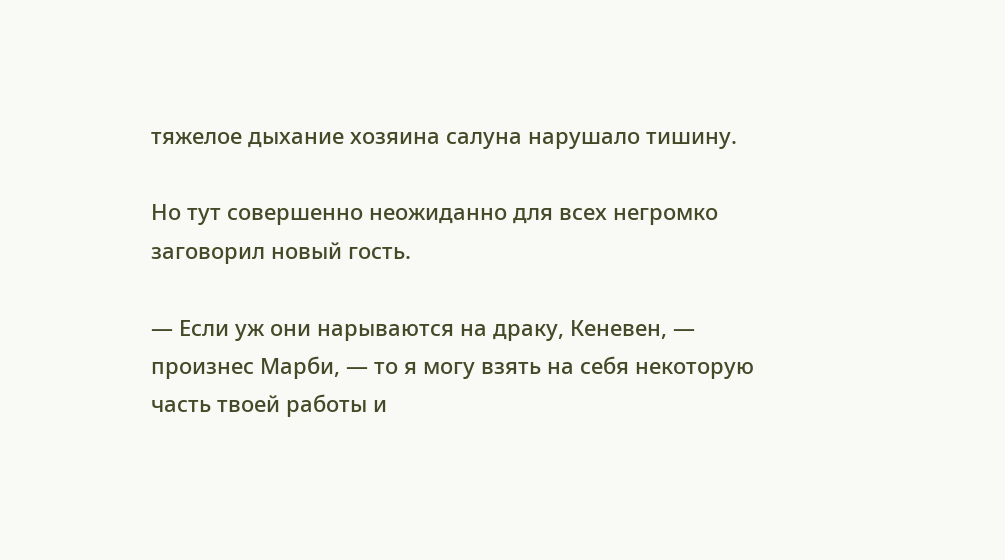тяжелое дыхание хозяина салуна нарушало тишину.

Но тут совершенно неожиданно для всех негромко заговорил новый гость.

— Если уж они нарываются на драку, Кеневен, — произнес Марби, — то я могу взять на себя некоторую часть твоей работы и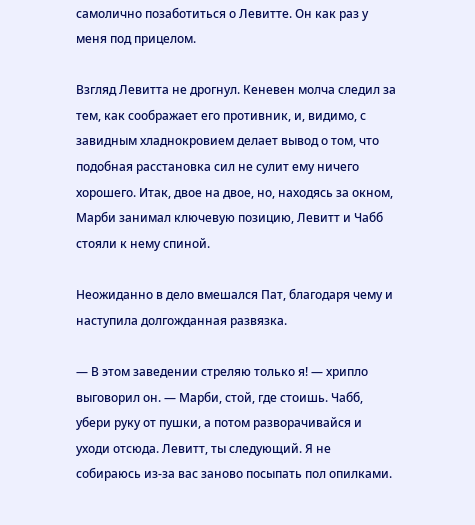самолично позаботиться о Левитте. Он как раз у меня под прицелом.

Взгляд Левитта не дрогнул. Кеневен молча следил за тем, как соображает его противник, и, видимо, с завидным хладнокровием делает вывод о том, что подобная расстановка сил не сулит ему ничего хорошего. Итак, двое на двое, но, находясь за окном, Марби занимал ключевую позицию, Левитт и Чабб стояли к нему спиной.

Неожиданно в дело вмешался Пат, благодаря чему и наступила долгожданная развязка.

— В этом заведении стреляю только я! — хрипло выговорил он. — Марби, стой, где стоишь. Чабб, убери руку от пушки, а потом разворачивайся и уходи отсюда. Левитт, ты следующий. Я не собираюсь из-за вас заново посыпать пол опилками.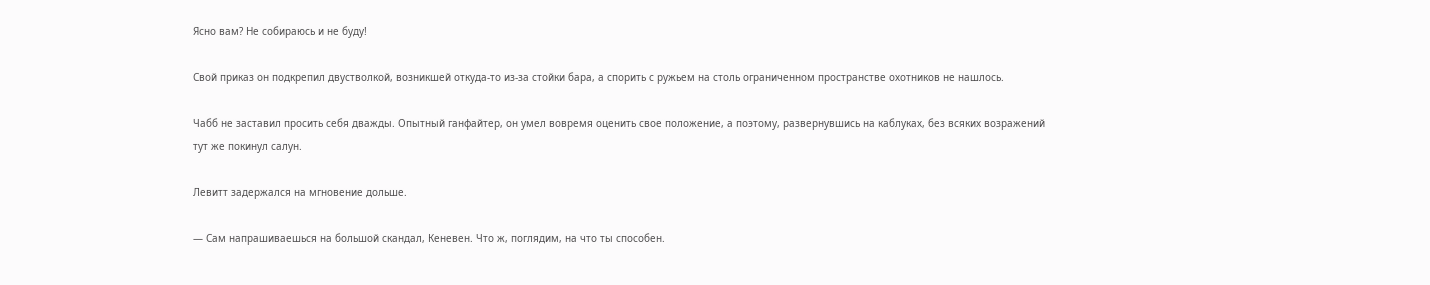Ясно вам? Не собираюсь и не буду!

Свой приказ он подкрепил двустволкой, возникшей откуда-то из-за стойки бара, а спорить с ружьем на столь ограниченном пространстве охотников не нашлось.

Чабб не заставил просить себя дважды. Опытный ганфайтер, он умел вовремя оценить свое положение, а поэтому, развернувшись на каблуках, без всяких возражений тут же покинул салун.

Левитт задержался на мгновение дольше.

— Сам напрашиваешься на большой скандал, Кеневен. Что ж, поглядим, на что ты способен.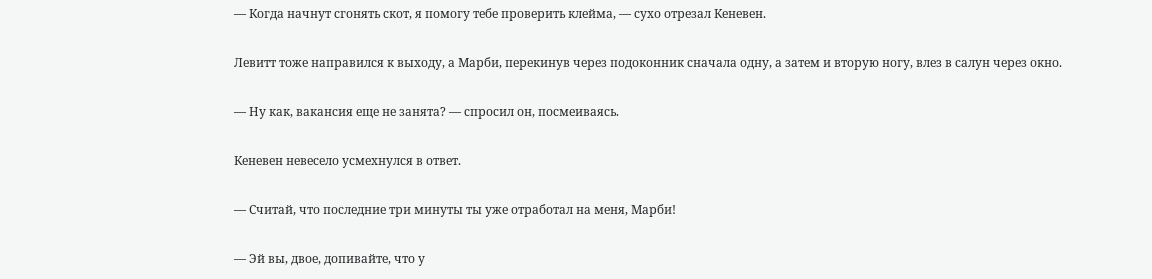— Когда начнут сгонять скот, я помогу тебе проверить клейма, — сухо отрезал Кеневен.

Левитт тоже направился к выходу, а Марби, перекинув через подоконник сначала одну, а затем и вторую ногу, влез в салун через окно.

— Ну как, вакансия еще не занята? — спросил он, посмеиваясь.

Кеневен невесело усмехнулся в ответ.

— Считай, что последние три минуты ты уже отработал на меня, Марби!

— Эй вы, двое, допивайте, что у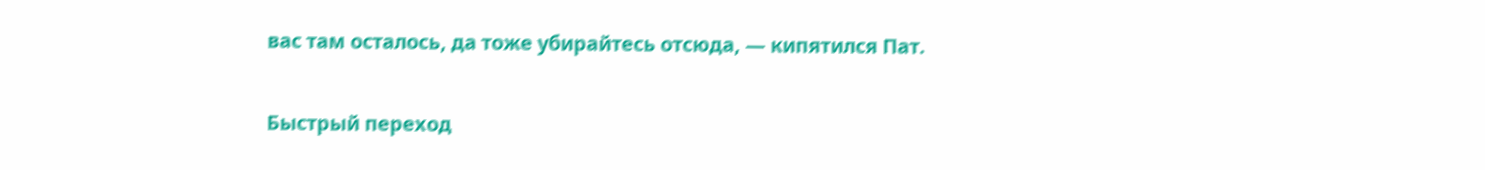вас там осталось, да тоже убирайтесь отсюда, — кипятился Пат.

Быстрый переход